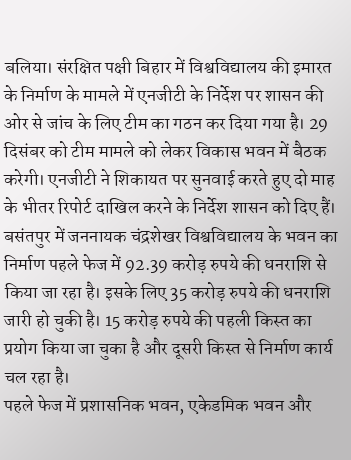बलिया। संरक्षित पक्षी बिहार में विश्वविद्यालय की इमारत के निर्माण के मामले में एनजीटी के निर्देश पर शासन की ओर से जांच के लिए टीम का गठन कर दिया गया है। 29 दिसंबर को टीम मामले को लेकर विकास भवन में बैठक करेगी। एनजीटी ने शिकायत पर सुनवाई करते हुए दो माह के भीतर रिपोर्ट दाखिल करने के निर्देश शासन को दिए हैं।
बसंतपुर में जननायक चंद्रशेखर विश्वविद्यालय के भवन का निर्माण पहले फेज में 92.39 करोड़ रुपये की धनराशि से किया जा रहा है। इसके लिए 35 करोड़ रुपये की धनराशि जारी हो चुकी है। 15 करोड़ रुपये की पहली किस्त का प्रयोग किया जा चुका है और दूसरी किस्त से निर्माण कार्य चल रहा है।
पहले फेज में प्रशासनिक भवन, एकेडमिक भवन और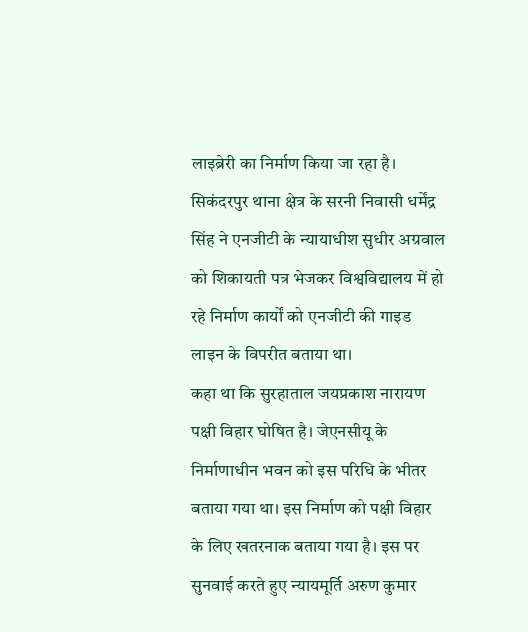लाइब्रेरी का निर्माण किया जा रहा है। सिकंदरपुर थाना क्षेत्र के सरनी निवासी धर्मेंद्र सिंह ने एनजीटी के न्यायाधीश सुधीर अग्रवाल को शिकायती पत्र भेजकर विश्वविद्यालय में हो रहे निर्माण कार्यों को एनजीटी की गाइड लाइन के विपरीत बताया था।
कहा था कि सुरहाताल जयप्रकाश नारायण पक्षी विहार घोषित है। जेएनसीयू के निर्माणाधीन भवन को इस परिधि के भीतर बताया गया था। इस निर्माण को पक्षी विहार के लिए खतरनाक बताया गया है। इस पर सुनवाई करते हुए न्यायमूर्ति अरुण कुमार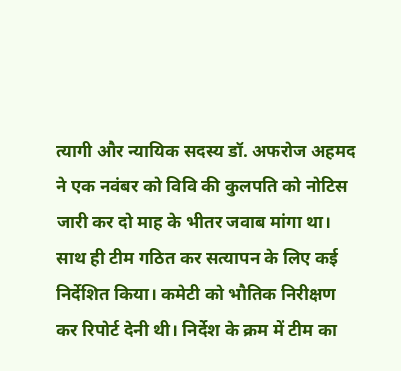त्यागी और न्यायिक सदस्य डॉ. अफरोज अहमद ने एक नवंबर को विवि की कुलपति को नोटिस जारी कर दो माह के भीतर जवाब मांगा था। साथ ही टीम गठित कर सत्यापन के लिए कई निर्देशित किया। कमेटी को भौतिक निरीक्षण कर रिपोर्ट देनी थी। निर्देश के क्रम में टीम का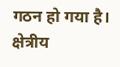गठन हो गया है।
क्षेत्रीय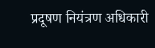प्रदूषण नियंत्रण अधिकारी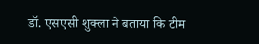डॉ. एसएसी शुक्ला ने बताया कि टीम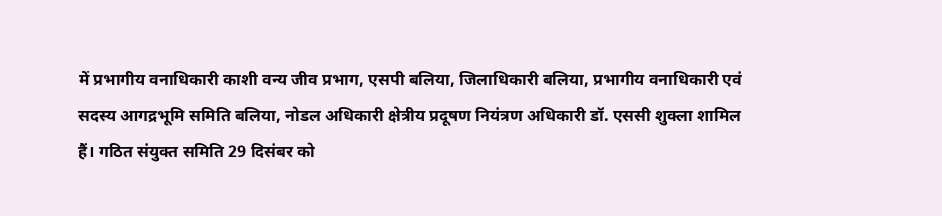में प्रभागीय वनाधिकारी काशी वन्य जीव प्रभाग, एसपी बलिया, जिलाधिकारी बलिया, प्रभागीय वनाधिकारी एवं सदस्य आगद्रभूमि समिति बलिया, नोडल अधिकारी क्षेत्रीय प्रदूषण नियंत्रण अधिकारी डॉ. एससी शुक्ला शामिल हैं। गठित संयुक्त समिति 29 दिसंबर को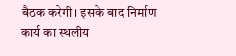बैठक करेगी। इसके बाद निर्माण कार्य का स्थलीय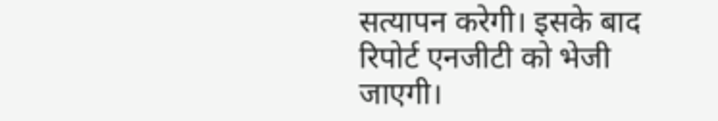सत्यापन करेगी। इसके बाद रिपोर्ट एनजीटी को भेजी जाएगी।